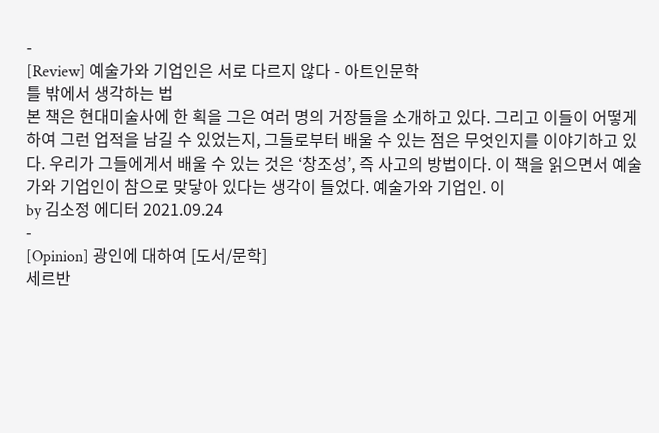-
[Review] 예술가와 기업인은 서로 다르지 않다 - 아트인문학
틀 밖에서 생각하는 법
본 책은 현대미술사에 한 획을 그은 여러 명의 거장들을 소개하고 있다. 그리고 이들이 어떻게 하여 그런 업적을 남길 수 있었는지, 그들로부터 배울 수 있는 점은 무엇인지를 이야기하고 있다. 우리가 그들에게서 배울 수 있는 것은 ‘창조성’, 즉 사고의 방법이다. 이 책을 읽으면서 예술가와 기업인이 참으로 맞닿아 있다는 생각이 들었다. 예술가와 기업인. 이
by 김소정 에디터 2021.09.24
-
[Opinion] 광인에 대하여 [도서/문학]
세르반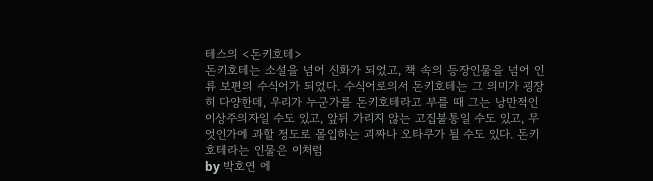테스의 <돈키호테>
돈키호테는 소설을 넘어 신화가 되었고, 책 속의 등장인물을 넘어 인류 보편의 수식어가 되었다. 수식어로의서 돈키호테는 그 의미가 굉장히 다양한데, 우리가 누군가를 돈키호테라고 부를 때 그는 낭만적인 이상주의자일 수도 있고, 앞뒤 가리지 않는 고집불통일 수도 있고, 무엇인가에 과할 정도로 몰입하는 괴짜나 오타쿠가 될 수도 있다. 돈키호테라는 인물은 이처럼
by 박호연 에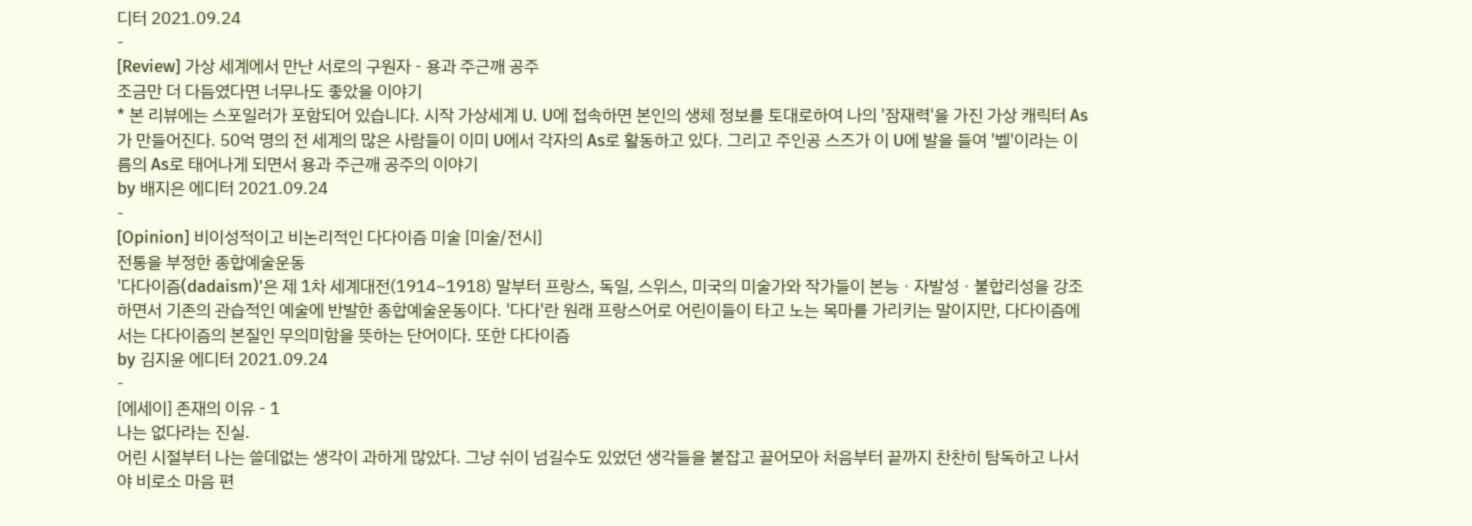디터 2021.09.24
-
[Review] 가상 세계에서 만난 서로의 구원자 - 용과 주근깨 공주
조금만 더 다듬였다면 너무나도 좋았을 이야기
* 본 리뷰에는 스포일러가 포함되어 있습니다. 시작 가상세계 U. U에 접속하면 본인의 생체 정보를 토대로하여 나의 '잠재력'을 가진 가상 캐릭터 As가 만들어진다. 50억 명의 전 세계의 많은 사람들이 이미 U에서 각자의 As로 활동하고 있다. 그리고 주인공 스즈가 이 U에 발을 들여 '벨'이라는 이름의 As로 태어나게 되면서 용과 주근깨 공주의 이야기
by 배지은 에디터 2021.09.24
-
[Opinion] 비이성적이고 비논리적인 다다이즘 미술 [미술/전시]
전통을 부정한 종합예술운동
'다다이즘(dadaism)'은 제 1차 세계대전(1914~1918) 말부터 프랑스, 독일, 스위스, 미국의 미술가와 작가들이 본능ㆍ자발성ㆍ불합리성을 강조하면서 기존의 관습적인 예술에 반발한 종합예술운동이다. '다다'란 원래 프랑스어로 어린이들이 타고 노는 목마를 가리키는 말이지만, 다다이즘에서는 다다이즘의 본질인 무의미함을 뜻하는 단어이다. 또한 다다이즘
by 김지윤 에디터 2021.09.24
-
[에세이] 존재의 이유 - 1
나는 없다라는 진실.
어린 시절부터 나는 쓸데없는 생각이 과하게 많았다. 그냥 쉬이 넘길수도 있었던 생각들을 붙잡고 끌어모아 처음부터 끝까지 찬찬히 탐독하고 나서야 비로소 마음 편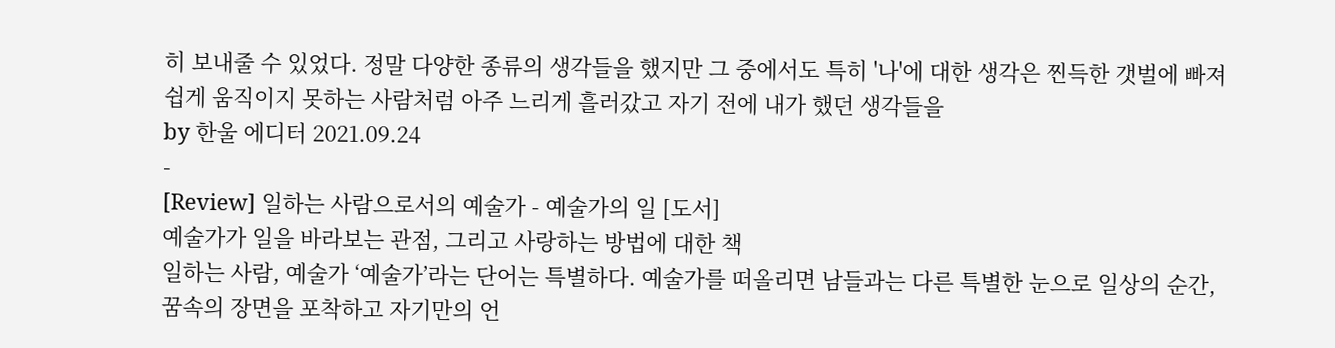히 보내줄 수 있었다. 정말 다양한 종류의 생각들을 했지만 그 중에서도 특히 '나'에 대한 생각은 찐득한 갯벌에 빠져 쉽게 움직이지 못하는 사람처럼 아주 느리게 흘러갔고 자기 전에 내가 했던 생각들을
by 한울 에디터 2021.09.24
-
[Review] 일하는 사람으로서의 예술가 - 예술가의 일 [도서]
예술가가 일을 바라보는 관점, 그리고 사랑하는 방법에 대한 책
일하는 사람, 예술가 ‘예술가’라는 단어는 특별하다. 예술가를 떠올리면 남들과는 다른 특별한 눈으로 일상의 순간, 꿈속의 장면을 포착하고 자기만의 언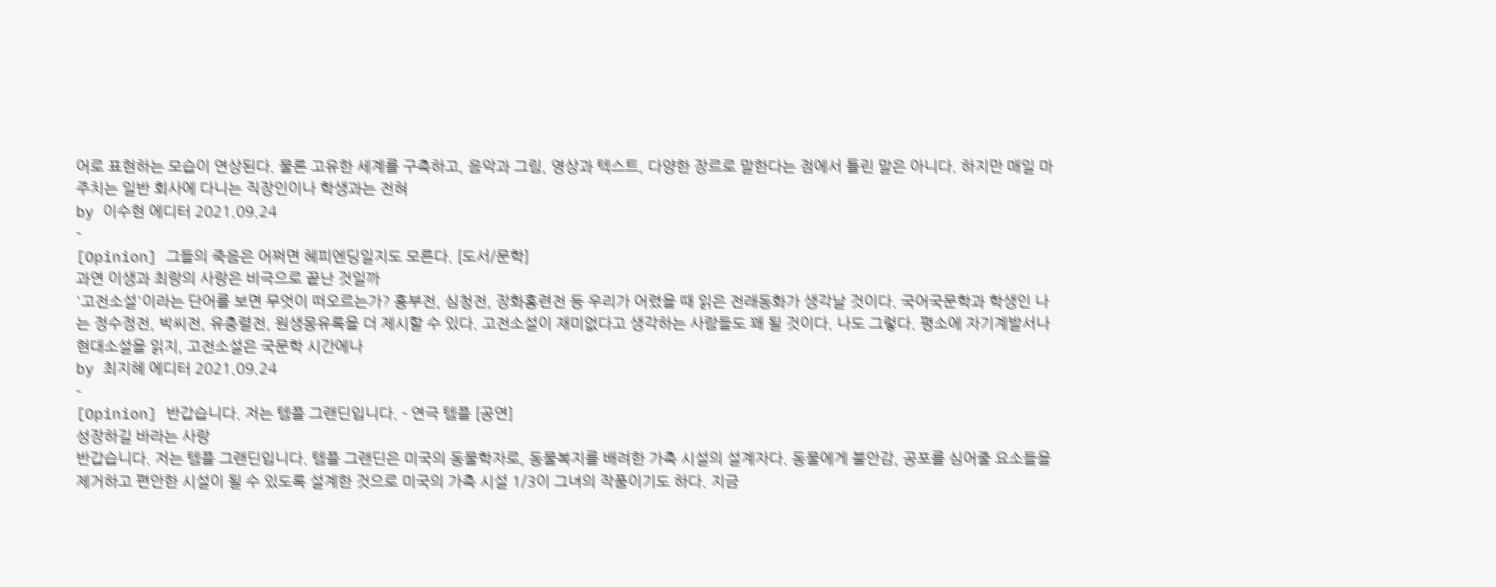어로 표현하는 모습이 연상된다. 물론 고유한 세계를 구축하고, 음악과 그림, 영상과 텍스트, 다양한 장르로 말한다는 점에서 틀린 말은 아니다. 하지만 매일 마주치는 일반 회사에 다니는 직장인이나 학생과는 전혀
by 이수현 에디터 2021.09.24
-
[Opinion] 그들의 죽음은 어쩌면 헤피엔딩일지도 모른다. [도서/문학]
과연 이생과 최랑의 사랑은 비극으로 끝난 것일까
'고전소설'이라는 단어를 보면 무엇이 떠오르는가? 흥부전, 심청전, 장화홍련전 등 우리가 어렸을 때 읽은 전래동화가 생각날 것이다. 국어국문학과 학생인 나는 정수정전, 박씨전, 유충렬전, 원생몽유록을 더 제시할 수 있다. 고전소설이 재미없다고 생각하는 사람들도 꽤 될 것이다. 나도 그렇다. 평소에 자기계발서나 현대소설을 읽지, 고전소설은 국문학 시간에나
by 최지혜 에디터 2021.09.24
-
[Opinion] 반갑습니다. 저는 템플 그랜딘입니다. - 연극 템플 [공연]
성장하길 바라는 사랑
반갑습니다. 저는 템플 그랜딘입니다. 템플 그랜딘은 미국의 동물학자로, 동물복지를 배려한 가축 시설의 설계자다. 동물에게 불안감, 공포를 심어줄 요소들을 제거하고 편안한 시설이 될 수 있도록 설계한 것으로 미국의 가축 시설 1/3이 그녀의 작품이기도 하다. 지금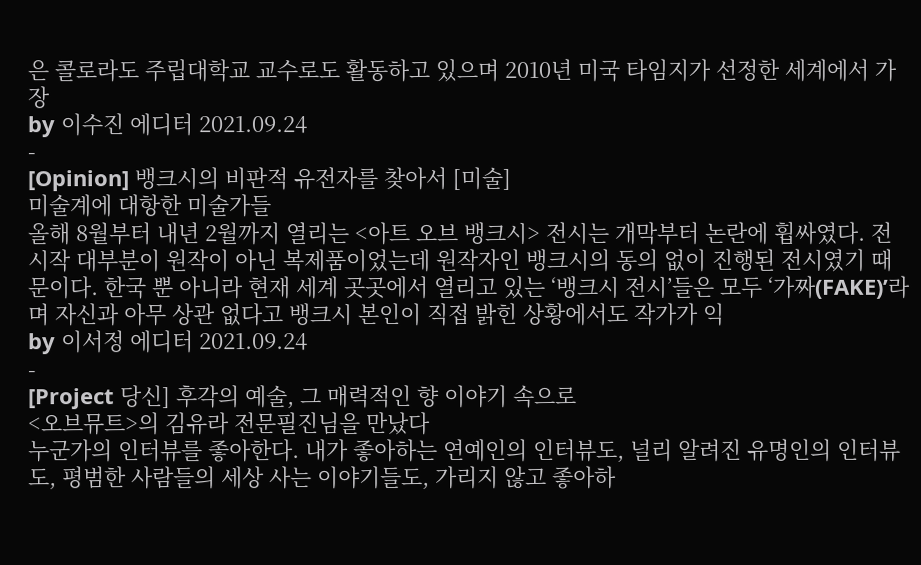은 콜로라도 주립대학교 교수로도 활동하고 있으며 2010년 미국 타임지가 선정한 세계에서 가장
by 이수진 에디터 2021.09.24
-
[Opinion] 뱅크시의 비판적 유전자를 찾아서 [미술]
미술계에 대항한 미술가들
올해 8월부터 내년 2월까지 열리는 <아트 오브 뱅크시> 전시는 개막부터 논란에 휩싸였다. 전시작 대부분이 원작이 아닌 복제품이었는데 원작자인 뱅크시의 동의 없이 진행된 전시였기 때문이다. 한국 뿐 아니라 현재 세계 곳곳에서 열리고 있는 ‘뱅크시 전시’들은 모두 ‘가짜(FAKE)’라며 자신과 아무 상관 없다고 뱅크시 본인이 직접 밝힌 상황에서도 작가가 익
by 이서정 에디터 2021.09.24
-
[Project 당신] 후각의 예술, 그 매력적인 향 이야기 속으로
<오브뮤트>의 김유라 전문필진님을 만났다
누군가의 인터뷰를 좋아한다. 내가 좋아하는 연예인의 인터뷰도, 널리 알려진 유명인의 인터뷰도, 평범한 사람들의 세상 사는 이야기들도, 가리지 않고 좋아하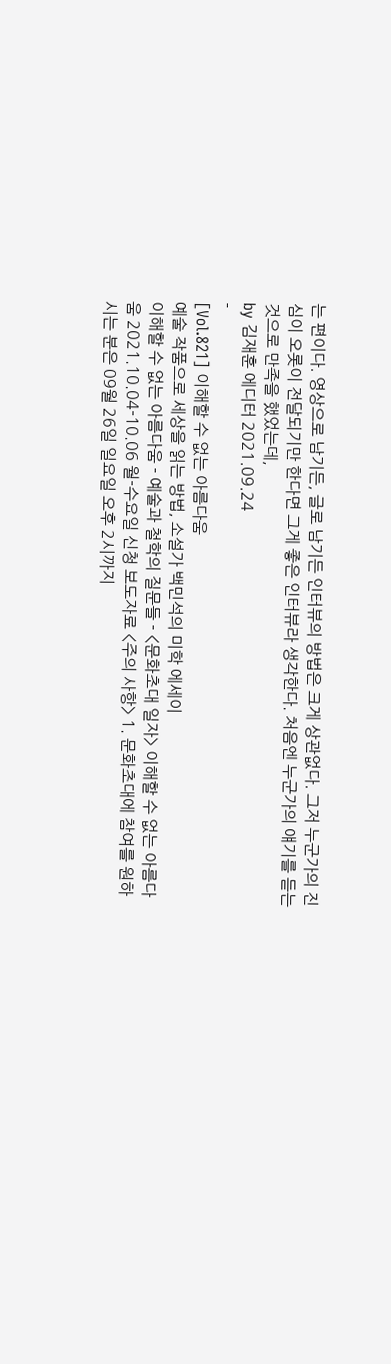는 편이다. 영상으로 남기든, 글로 남기든 인터뷰의 방법은 크게 상관없다. 그저 누군가의 진심이 오롯이 전달되기만 한다면 그게 좋은 인터뷰라 생각한다. 처음엔 누군가의 얘기를 듣는 것으로 만족을 했었는데,
by 김재훈 에디터 2021.09.24
-
[Vol.821] 이해할 수 없는 아름다움
예술 작품으로 세상을 읽는 방법, 소설가 백민석의 미학 에세이
이해할 수 없는 아름다움 - 예술과 철학의 질문들 - <문화초대 일자> 이해할 수 없는 아름다움 2021.10.04-10.06 월-수요일 신청 보도자료 <주의 사항> 1. 문화초대에 참여를 원하시는 분은 09월 26일 일요일 오후 2시까지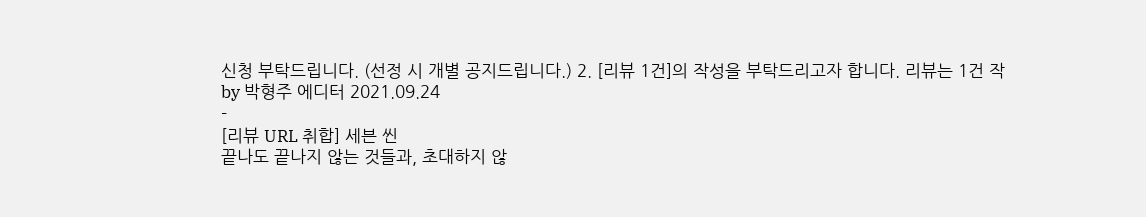신청 부탁드립니다. (선정 시 개별 공지드립니다.) 2. [리뷰 1건]의 작성을 부탁드리고자 합니다. 리뷰는 1건 작
by 박형주 에디터 2021.09.24
-
[리뷰 URL 취합] 세븐 씬
끝나도 끝나지 않는 것들과, 초대하지 않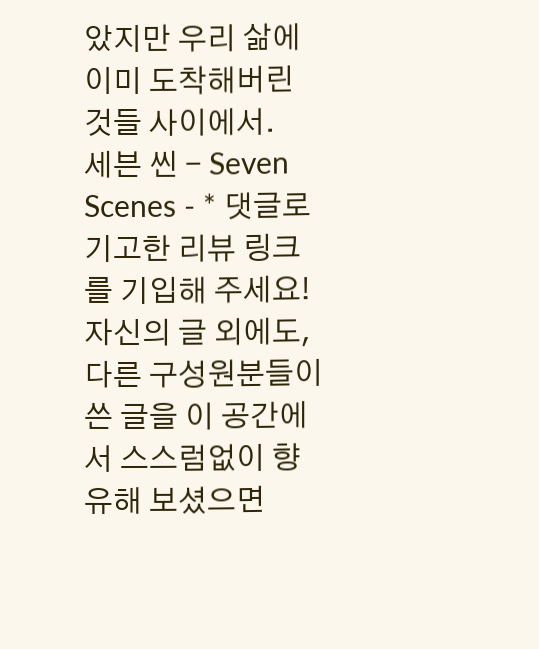았지만 우리 삶에 이미 도착해버린 것들 사이에서.
세븐 씬 - Seven Scenes - * 댓글로 기고한 리뷰 링크를 기입해 주세요! 자신의 글 외에도, 다른 구성원분들이 쓴 글을 이 공간에서 스스럼없이 향유해 보셨으면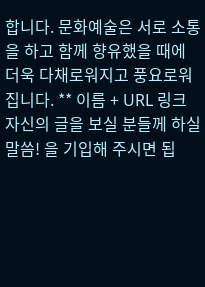합니다. 문화예술은 서로 소통을 하고 함께 향유했을 때에 더욱 다채로워지고 풍요로워집니다. ** 이름 + URL 링크 자신의 글을 보실 분들께 하실 말씀! 을 기입해 주시면 됩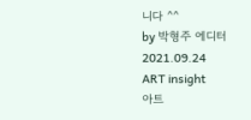니다 ^^
by 박형주 에디터 2021.09.24
ART insight
아트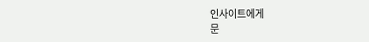인사이트에게
문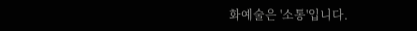화예술은 '소통'입니다.